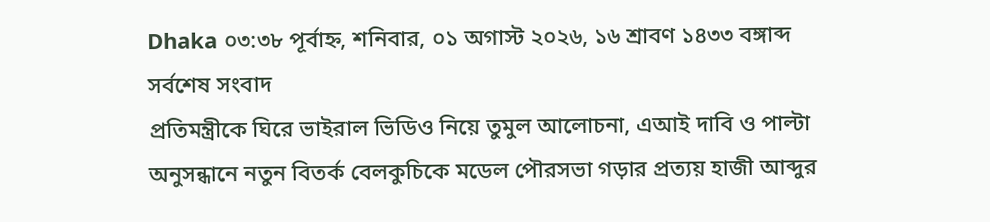Dhaka ০৩:৩৮ পূর্বাহ্ন, শনিবার, ০১ অগাস্ট ২০২৬, ১৬ শ্রাবণ ১৪৩৩ বঙ্গাব্দ
সর্বশেষ সংবাদ
প্রতিমন্ত্রীকে ঘিরে ভাইরাল ভিডিও নিয়ে তুমুল আলোচনা, এআই দাবি ও পাল্টা অনুসন্ধানে নতুন বিতর্ক বেলকুচিকে মডেল পৌরসভা গড়ার প্রত্যয় হাজী আব্দুর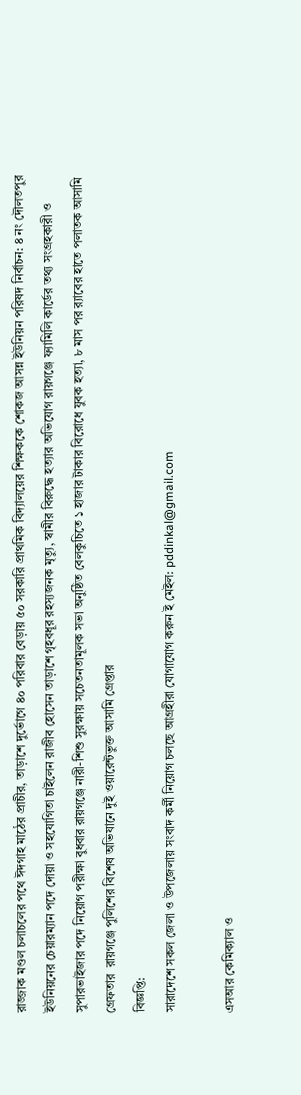রাজ্জাক মণ্ডল চলাচলের পথে ঈদগাহ মাঠের প্রাচীর, তাড়াশে দুর্ভোগে ৪০ পরিবার বেড়ায় ৫০ সরকারি প্রাথমিক বিদ্যালয়ের শিক্ষককে শোকজ আসন্ন ইউনিয়ন পরিষদ নির্বাচন: ৪ নং দৌলতপুর ইউনিয়নের চেয়ারম্যান পদে দোয়া ও সহযোগিতা চাইলেন রাজীব হোসেন তাড়াশে গৃহবধূর রহস্যজনক মৃত্যু, স্বামীর বিরুদ্ধে হত্যার অভিযোগ রায়গঞ্জে ফ্যামিলি কার্ডের তথ্য সংগ্রহকারী ও সুপারভাইজার পদে নিয়োগ পরীক্ষা বুধবার রায়গঞ্জে নারী-শিশু সুরক্ষায় সচেতনতামূলক সভা অনুষ্ঠিত বেলকুচিতে ১ হাজার টাকার বিরোধে যুবক হত্যা, ৮ মাস পর র‌্যাবের হাতে পলাতক আসামি গ্রেফতার  রায়গঞ্জে পুলিশের বিশেষ অভিযানে দুই ওয়ারেন্টভুক্ত আসামি গ্রেপ্তার
বিজ্ঞপ্তি:
সারাদেশে সকল জেলা ও উপজেলায় সংবাদ কর্মী নিয়োগ চলছে আগ্রহীরা যোগাযোগ করুন ই মেইল: pddinkal@gmail.com

এসআর কেমিক্যাল ও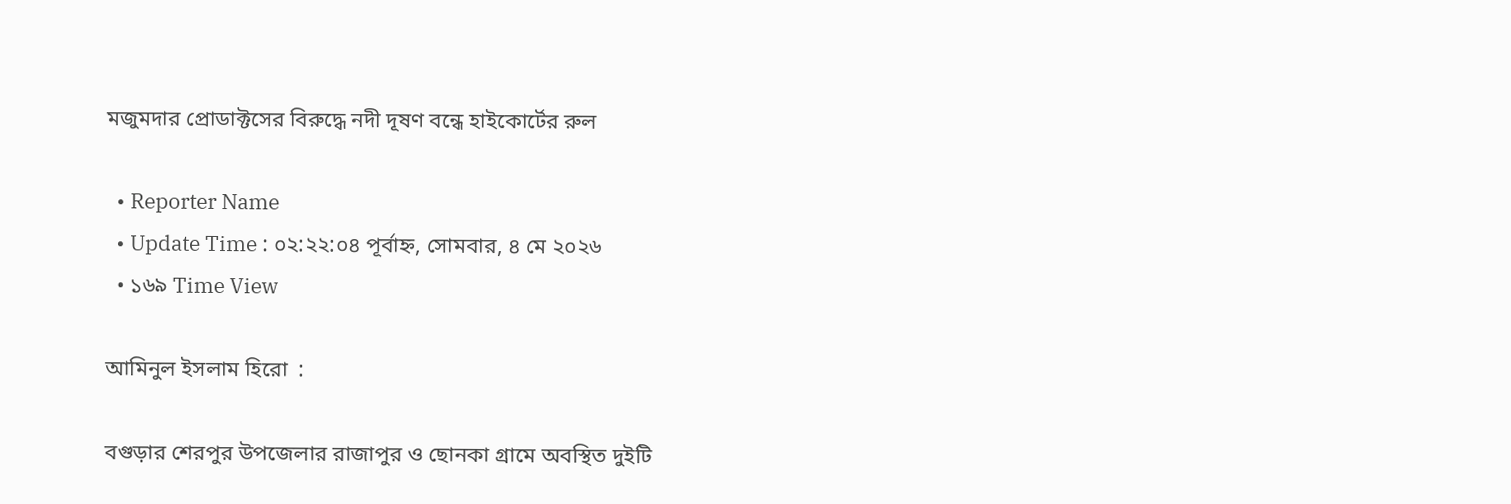মজুমদার প্রোডাক্টসের বিরুদ্ধে নদী দূষণ বন্ধে হাইকোর্টের রুল

  • Reporter Name
  • Update Time : ০২:২২:০৪ পূর্বাহ্ন, সোমবার, ৪ মে ২০২৬
  • ১৬৯ Time View

আমিনুল ইসলাম হিরো  :

বগুড়ার শেরপুর উপজেলার রাজাপুর ও ছোনকা গ্রামে অবস্থিত দুইটি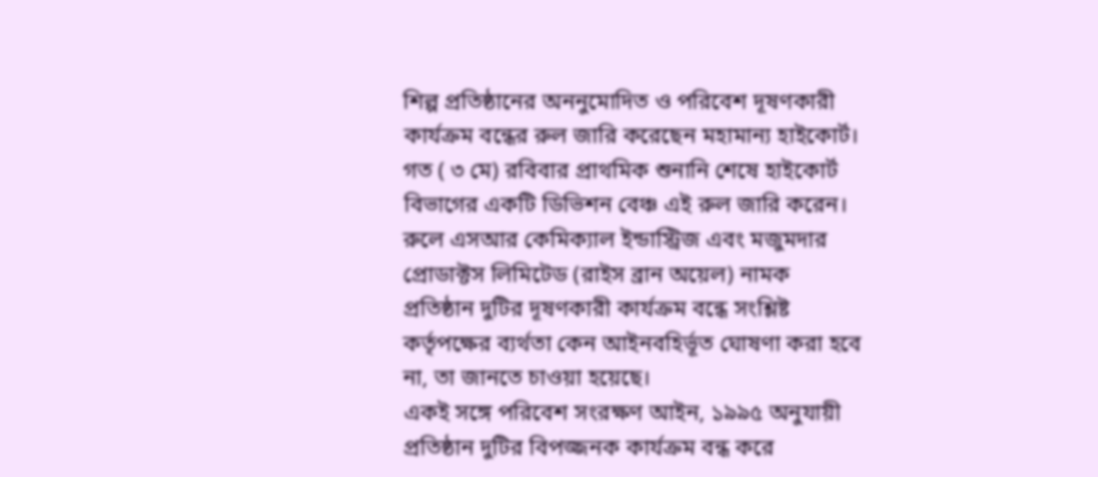শিল্প প্রতিষ্ঠানের অননুমোদিত ও পরিবেশ দূষণকারী কার্যক্রম বন্ধের রুল জারি করেছেন মহামান্য হাইকোর্ট। গত ( ৩ মে) রবিবার প্রাথমিক শুনানি শেষে হাইকোর্ট বিভাগের একটি ডিভিশন বেঞ্চ এই রুল জারি করেন। রুলে এসআর কেমিক্যাল ইন্ডাস্ট্রিজ এবং মজুমদার প্রোডাক্টস লিমিটেড (রাইস ব্রান অয়েল) নামক প্রতিষ্ঠান দুটির দূষণকারী কার্যক্রম বন্ধে সংশ্লিষ্ট কর্তৃপক্ষের ব্যর্থতা কেন আইনবহির্ভূত ঘোষণা করা হবে না, তা জানতে চাওয়া হয়েছে।
একই সঙ্গে পরিবেশ সংরক্ষণ আইন, ১৯৯৫ অনুযায়ী প্রতিষ্ঠান দুটির বিপজ্জনক কার্যক্রম বন্ধ করে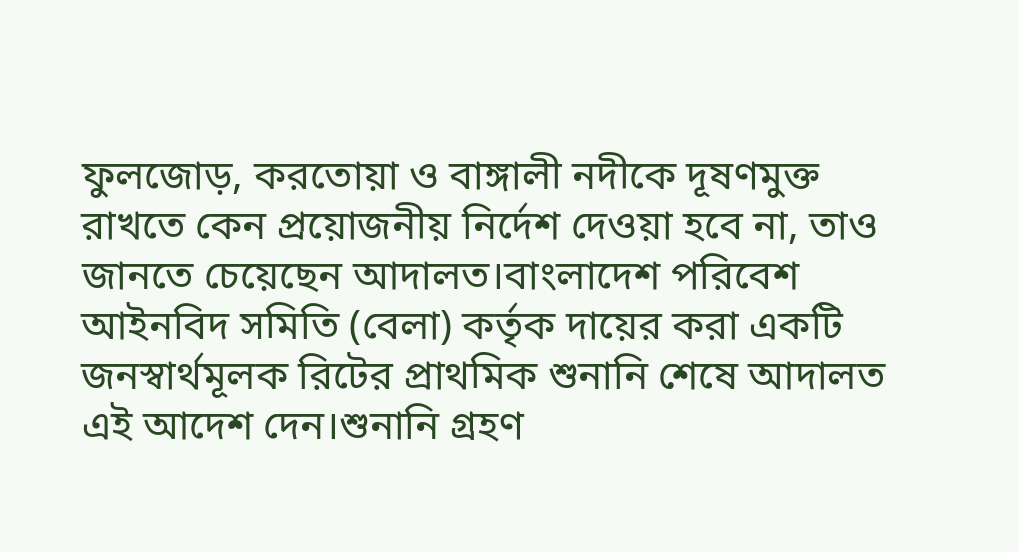ফুলজোড়, করতোয়া ও বাঙ্গালী নদীকে দূষণমুক্ত রাখতে কেন প্রয়োজনীয় নির্দেশ দেওয়া হবে না, তাও জানতে চেয়েছেন আদালত।বাংলাদেশ পরিবেশ আইনবিদ সমিতি (বেলা) কর্তৃক দায়ের করা একটি জনস্বার্থমূলক রিটের প্রাথমিক শুনানি শেষে আদালত এই আদেশ দেন।শুনানি গ্রহণ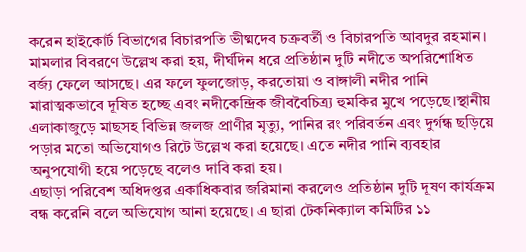করেন হাইকোর্ট বিভাগের বিচারপতি ভীষ্মদেব চক্রবর্তী ও বিচারপতি আবদুর রহমান।
মামলার বিবরণে উল্লেখ করা হয়, দীর্ঘদিন ধরে প্রতিষ্ঠান দুটি নদীতে অপরিশোধিত বর্জ্য ফেলে আসছে। এর ফলে ফুলজোড়, করতোয়া ও বাঙ্গালী নদীর পানি মারাত্মকভাবে দূষিত হচ্ছে এবং নদীকেন্দ্রিক জীববৈচিত্র্য হুমকির মুখে পড়েছে।স্থানীয় এলাকাজুড়ে মাছসহ বিভিন্ন জলজ প্রাণীর মৃত্যু, পানির রং পরিবর্তন এবং দুর্গন্ধ ছড়িয়ে পড়ার মতো অভিযোগও রিটে উল্লেখ করা হয়েছে। এতে নদীর পানি ব্যবহার অনুপযোগী হয়ে পড়েছে বলেও দাবি করা হয়।
এছাড়া পরিবেশ অধিদপ্তর একাধিকবার জরিমানা করলেও প্রতিষ্ঠান দুটি দূষণ কার্যক্রম বন্ধ করেনি বলে অভিযোগ আনা হয়েছে। এ ছারা টেকনিক্যাল কমিটির ১১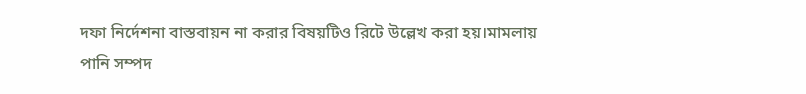দফা নির্দেশনা বাস্তবায়ন না করার বিষয়টিও রিটে উল্লেখ করা হয়।মামলায় পানি সম্পদ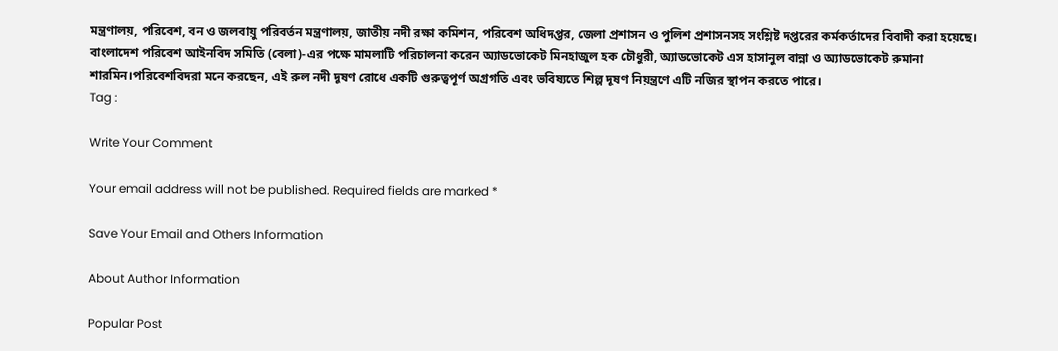মন্ত্রণালয়, পরিবেশ, বন ও জলবায়ু পরিবর্তন মন্ত্রণালয়, জাতীয় নদী রক্ষা কমিশন, পরিবেশ অধিদপ্তর, জেলা প্রশাসন ও পুলিশ প্রশাসনসহ সংশ্লিষ্ট দপ্তরের কর্মকর্তাদের বিবাদী করা হয়েছে।
বাংলাদেশ পরিবেশ আইনবিদ সমিতি (বেলা)-এর পক্ষে মামলাটি পরিচালনা করেন অ্যাডভোকেট মিনহাজুল হক চৌধুরী, অ্যাডভোকেট এস হাসানুল বান্না ও অ্যাডভোকেট রুমানা শারমিন।পরিবেশবিদরা মনে করছেন, এই রুল নদী দূষণ রোধে একটি গুরুত্বপূর্ণ অগ্রগতি এবং ভবিষ্যতে শিল্প দূষণ নিয়ন্ত্রণে এটি নজির স্থাপন করতে পারে।
Tag :

Write Your Comment

Your email address will not be published. Required fields are marked *

Save Your Email and Others Information

About Author Information

Popular Post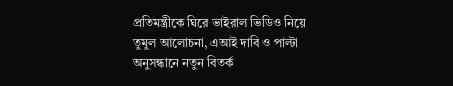প্রতিমন্ত্রীকে ঘিরে ভাইরাল ভিডিও নিয়ে তুমুল আলোচনা, এআই দাবি ও পাল্টা অনুসন্ধানে নতুন বিতর্ক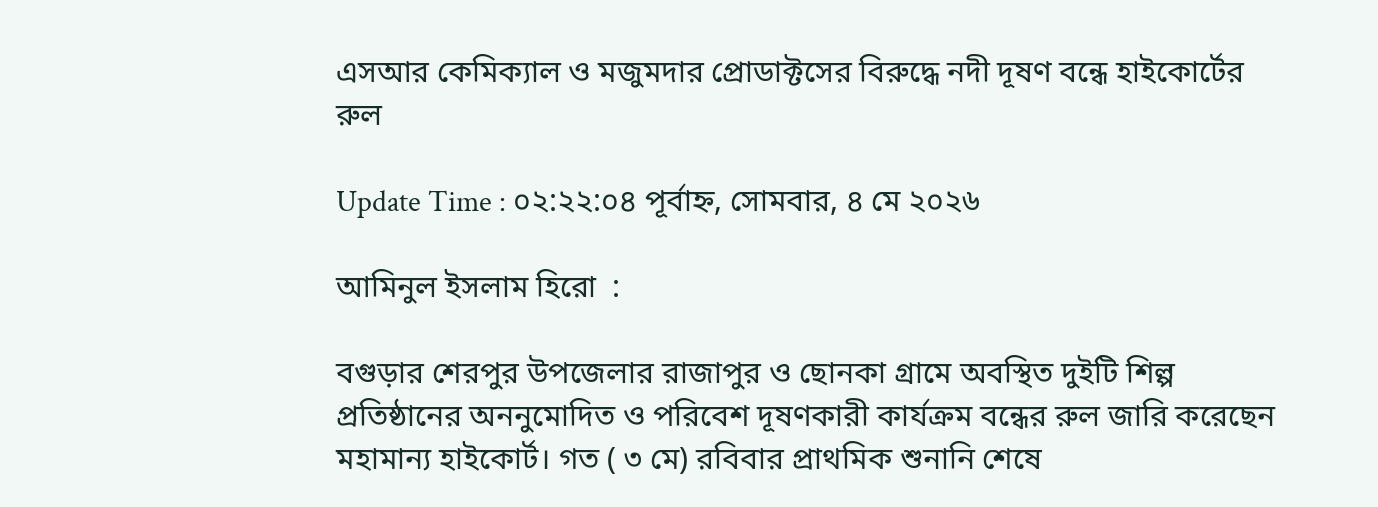এসআর কেমিক্যাল ও মজুমদার প্রোডাক্টসের বিরুদ্ধে নদী দূষণ বন্ধে হাইকোর্টের রুল

Update Time : ০২:২২:০৪ পূর্বাহ্ন, সোমবার, ৪ মে ২০২৬

আমিনুল ইসলাম হিরো  :

বগুড়ার শেরপুর উপজেলার রাজাপুর ও ছোনকা গ্রামে অবস্থিত দুইটি শিল্প প্রতিষ্ঠানের অননুমোদিত ও পরিবেশ দূষণকারী কার্যক্রম বন্ধের রুল জারি করেছেন মহামান্য হাইকোর্ট। গত ( ৩ মে) রবিবার প্রাথমিক শুনানি শেষে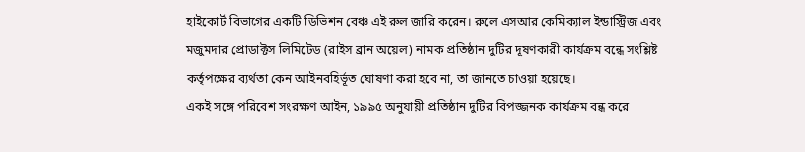হাইকোর্ট বিভাগের একটি ডিভিশন বেঞ্চ এই রুল জারি করেন। রুলে এসআর কেমিক্যাল ইন্ডাস্ট্রিজ এবং মজুমদার প্রোডাক্টস লিমিটেড (রাইস ব্রান অয়েল) নামক প্রতিষ্ঠান দুটির দূষণকারী কার্যক্রম বন্ধে সংশ্লিষ্ট কর্তৃপক্ষের ব্যর্থতা কেন আইনবহির্ভূত ঘোষণা করা হবে না, তা জানতে চাওয়া হয়েছে।
একই সঙ্গে পরিবেশ সংরক্ষণ আইন, ১৯৯৫ অনুযায়ী প্রতিষ্ঠান দুটির বিপজ্জনক কার্যক্রম বন্ধ করে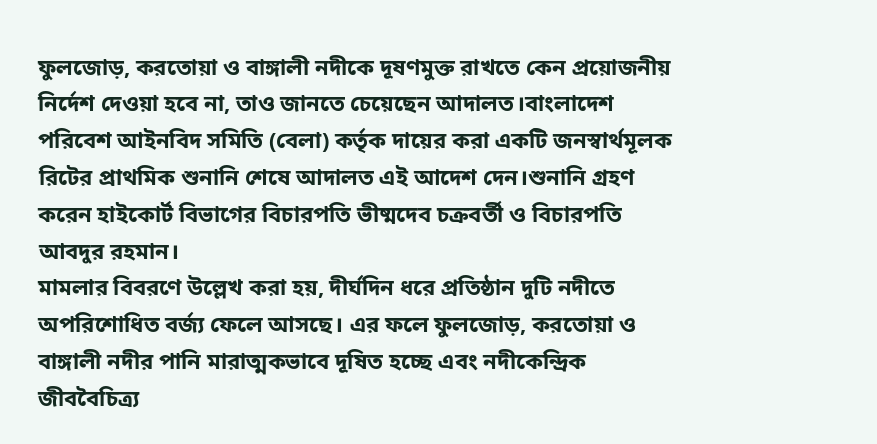ফুলজোড়, করতোয়া ও বাঙ্গালী নদীকে দূষণমুক্ত রাখতে কেন প্রয়োজনীয় নির্দেশ দেওয়া হবে না, তাও জানতে চেয়েছেন আদালত।বাংলাদেশ পরিবেশ আইনবিদ সমিতি (বেলা) কর্তৃক দায়ের করা একটি জনস্বার্থমূলক রিটের প্রাথমিক শুনানি শেষে আদালত এই আদেশ দেন।শুনানি গ্রহণ করেন হাইকোর্ট বিভাগের বিচারপতি ভীষ্মদেব চক্রবর্তী ও বিচারপতি আবদুর রহমান।
মামলার বিবরণে উল্লেখ করা হয়, দীর্ঘদিন ধরে প্রতিষ্ঠান দুটি নদীতে অপরিশোধিত বর্জ্য ফেলে আসছে। এর ফলে ফুলজোড়, করতোয়া ও বাঙ্গালী নদীর পানি মারাত্মকভাবে দূষিত হচ্ছে এবং নদীকেন্দ্রিক জীববৈচিত্র্য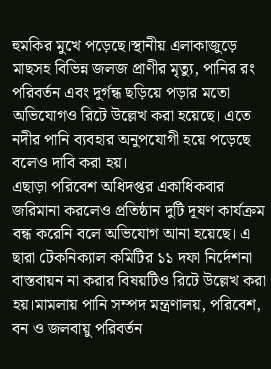হুমকির মুখে পড়েছে।স্থানীয় এলাকাজুড়ে মাছসহ বিভিন্ন জলজ প্রাণীর মৃত্যু, পানির রং পরিবর্তন এবং দুর্গন্ধ ছড়িয়ে পড়ার মতো অভিযোগও রিটে উল্লেখ করা হয়েছে। এতে নদীর পানি ব্যবহার অনুপযোগী হয়ে পড়েছে বলেও দাবি করা হয়।
এছাড়া পরিবেশ অধিদপ্তর একাধিকবার জরিমানা করলেও প্রতিষ্ঠান দুটি দূষণ কার্যক্রম বন্ধ করেনি বলে অভিযোগ আনা হয়েছে। এ ছারা টেকনিক্যাল কমিটির ১১ দফা নির্দেশনা বাস্তবায়ন না করার বিষয়টিও রিটে উল্লেখ করা হয়।মামলায় পানি সম্পদ মন্ত্রণালয়, পরিবেশ, বন ও জলবায়ু পরিবর্তন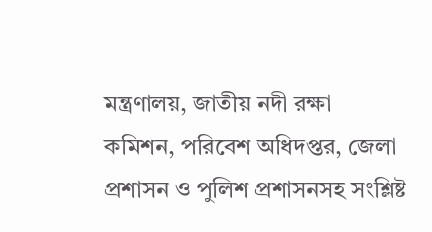মন্ত্রণালয়, জাতীয় নদী রক্ষা কমিশন, পরিবেশ অধিদপ্তর, জেলা প্রশাসন ও পুলিশ প্রশাসনসহ সংশ্লিষ্ট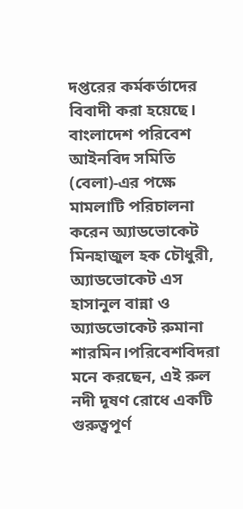দপ্তরের কর্মকর্তাদের বিবাদী করা হয়েছে।
বাংলাদেশ পরিবেশ আইনবিদ সমিতি (বেলা)-এর পক্ষে মামলাটি পরিচালনা করেন অ্যাডভোকেট মিনহাজুল হক চৌধুরী, অ্যাডভোকেট এস হাসানুল বান্না ও অ্যাডভোকেট রুমানা শারমিন।পরিবেশবিদরা মনে করছেন, এই রুল নদী দূষণ রোধে একটি গুরুত্বপূর্ণ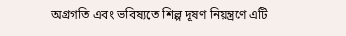অগ্রগতি এবং ভবিষ্যতে শিল্প দূষণ নিয়ন্ত্রণে এটি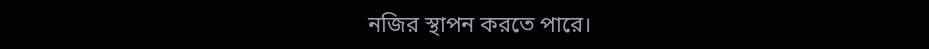নজির স্থাপন করতে পারে।